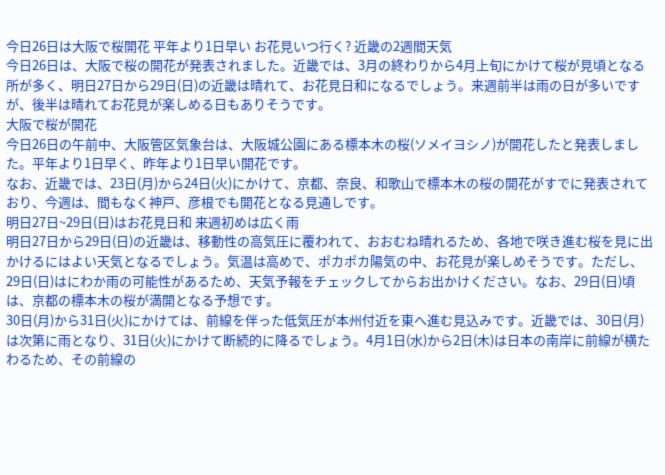今日26日は大阪で桜開花 平年より1日早い お花見いつ行く? 近畿の2週間天気
今日26日は、大阪で桜の開花が発表されました。近畿では、3月の終わりから4月上旬にかけて桜が見頃となる所が多く、明日27日から29日(日)の近畿は晴れて、お花見日和になるでしょう。来週前半は雨の日が多いですが、後半は晴れてお花見が楽しめる日もありそうです。
大阪で桜が開花
今日26日の午前中、大阪管区気象台は、大阪城公園にある標本木の桜(ソメイヨシノ)が開花したと発表しました。平年より1日早く、昨年より1日早い開花です。
なお、近畿では、23日(月)から24日(火)にかけて、京都、奈良、和歌山で標本木の桜の開花がすでに発表されており、今週は、間もなく神戸、彦根でも開花となる見通しです。
明日27日~29日(日)はお花見日和 来週初めは広く雨
明日27日から29日(日)の近畿は、移動性の高気圧に覆われて、おおむね晴れるため、各地で咲き進む桜を見に出かけるにはよい天気となるでしょう。気温は高めで、ポカポカ陽気の中、お花見が楽しめそうです。ただし、29日(日)はにわか雨の可能性があるため、天気予報をチェックしてからお出かけください。なお、29日(日)頃は、京都の標本木の桜が満開となる予想です。
30日(月)から31日(火)にかけては、前線を伴った低気圧が本州付近を東へ進む見込みです。近畿では、30日(月)は次第に雨となり、31日(火)にかけて断続的に降るでしょう。4月1日(水)から2日(木)は日本の南岸に前線が横たわるため、その前線の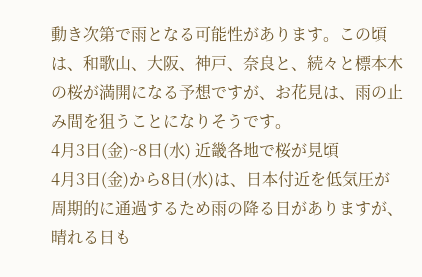動き次第で雨となる可能性があります。この頃は、和歌山、大阪、神戸、奈良と、続々と標本木の桜が満開になる予想ですが、お花見は、雨の止み間を狙うことになりそうです。
4月3日(金)~8日(水) 近畿各地で桜が見頃
4月3日(金)から8日(水)は、日本付近を低気圧が周期的に通過するため雨の降る日がありますが、晴れる日も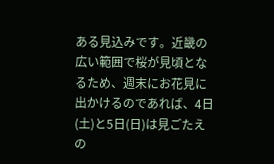ある見込みです。近畿の広い範囲で桜が見頃となるため、週末にお花見に出かけるのであれば、4日(土)と5日(日)は見ごたえの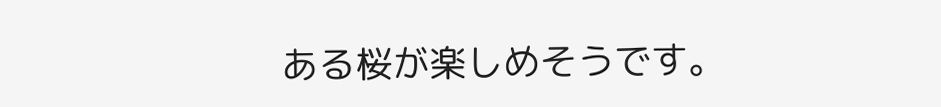ある桜が楽しめそうです。